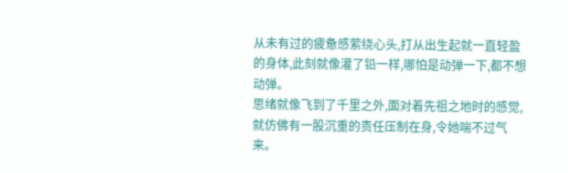从未有过的疲惫感萦绕心头,打从出生起就一直轻盈的身体,此刻就像灌了铅一样,哪怕是动弹一下,都不想动弹。
思绪就像飞到了千里之外,面对着先祖之地时的感觉,就仿佛有一股沉重的责任压制在身,令她喘不过气来。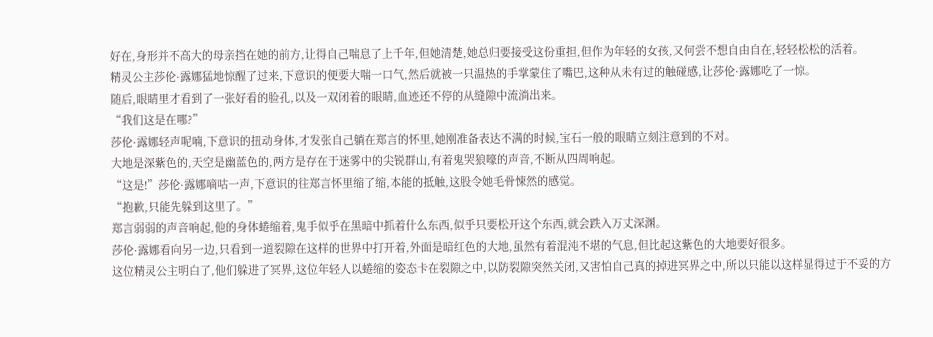好在,身形并不高大的母亲挡在她的前方,让得自己喘息了上千年,但她清楚,她总归要接受这份重担,但作为年轻的女孩,又何尝不想自由自在,轻轻松松的活着。
精灵公主莎伦·露娜猛地惊醒了过来,下意识的便要大喘一口气,然后就被一只温热的手掌蒙住了嘴巴,这种从未有过的触碰感,让莎伦·露娜吃了一惊。
随后,眼睛里才看到了一张好看的脸孔,以及一双闭着的眼睛,血迹还不停的从缝隙中流淌出来。
“我们这是在哪?”
莎伦·露娜轻声呢喃,下意识的扭动身体,才发张自己躺在郑言的怀里,她刚准备表达不满的时候,宝石一般的眼睛立刻注意到的不对。
大地是深紫色的,天空是幽蓝色的,两方是存在于迷雾中的尖锐群山,有着鬼哭狼嚎的声音,不断从四周响起。
“这是!”莎伦·露娜嘀咕一声,下意识的往郑言怀里缩了缩,本能的抵触,这股令她毛骨悚然的感觉。
“抱歉,只能先躲到这里了。”
郑言弱弱的声音响起,他的身体蜷缩着,鬼手似乎在黑暗中抓着什么东西,似乎只要松开这个东西,就会跌入万丈深渊。
莎伦·露娜看向另一边,只看到一道裂隙在这样的世界中打开着,外面是暗红色的大地,虽然有着混沌不堪的气息,但比起这紫色的大地要好很多。
这位精灵公主明白了,他们躲进了冥界,这位年轻人以蜷缩的姿态卡在裂隙之中,以防裂隙突然关闭,又害怕自己真的掉进冥界之中,所以只能以这样显得过于不妥的方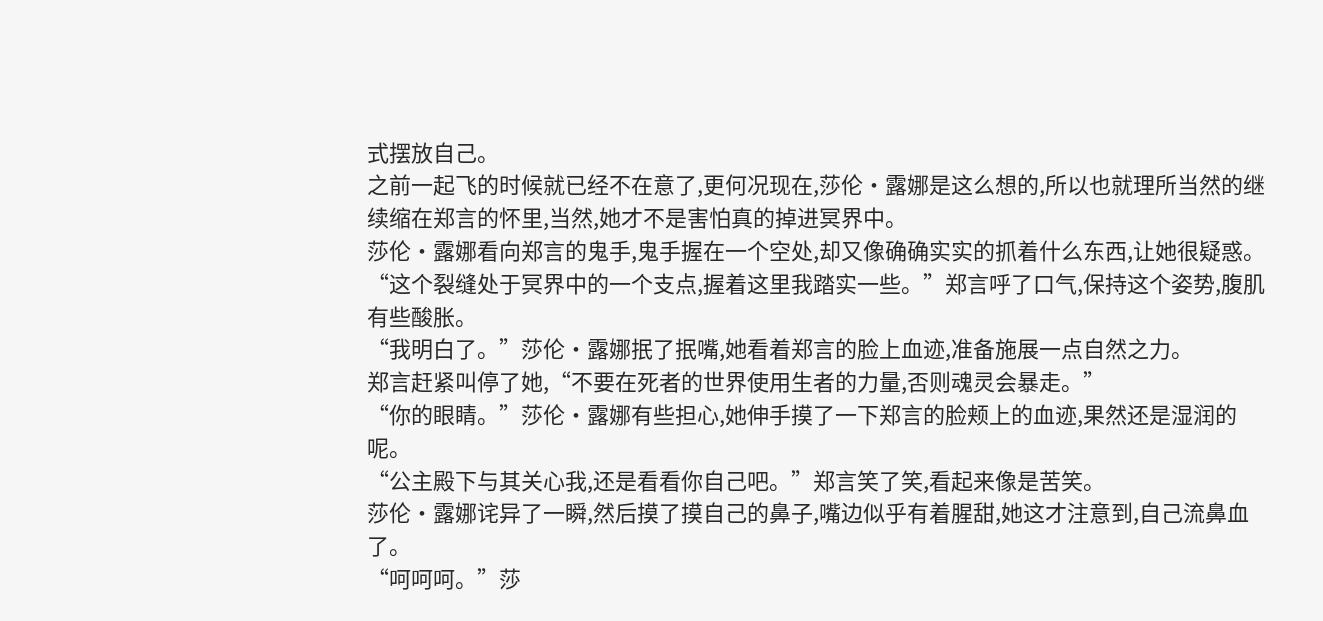式摆放自己。
之前一起飞的时候就已经不在意了,更何况现在,莎伦·露娜是这么想的,所以也就理所当然的继续缩在郑言的怀里,当然,她才不是害怕真的掉进冥界中。
莎伦·露娜看向郑言的鬼手,鬼手握在一个空处,却又像确确实实的抓着什么东西,让她很疑惑。
“这个裂缝处于冥界中的一个支点,握着这里我踏实一些。”郑言呼了口气,保持这个姿势,腹肌有些酸胀。
“我明白了。”莎伦·露娜抿了抿嘴,她看着郑言的脸上血迹,准备施展一点自然之力。
郑言赶紧叫停了她,“不要在死者的世界使用生者的力量,否则魂灵会暴走。”
“你的眼睛。”莎伦·露娜有些担心,她伸手摸了一下郑言的脸颊上的血迹,果然还是湿润的呢。
“公主殿下与其关心我,还是看看你自己吧。”郑言笑了笑,看起来像是苦笑。
莎伦·露娜诧异了一瞬,然后摸了摸自己的鼻子,嘴边似乎有着腥甜,她这才注意到,自己流鼻血了。
“呵呵呵。”莎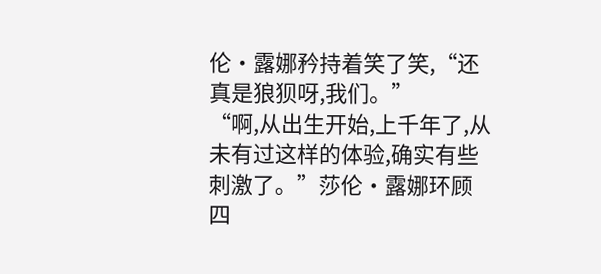伦·露娜矜持着笑了笑,“还真是狼狈呀,我们。”
“啊,从出生开始,上千年了,从未有过这样的体验,确实有些刺激了。”莎伦·露娜环顾四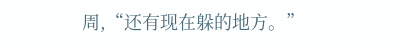周,“还有现在躲的地方。”